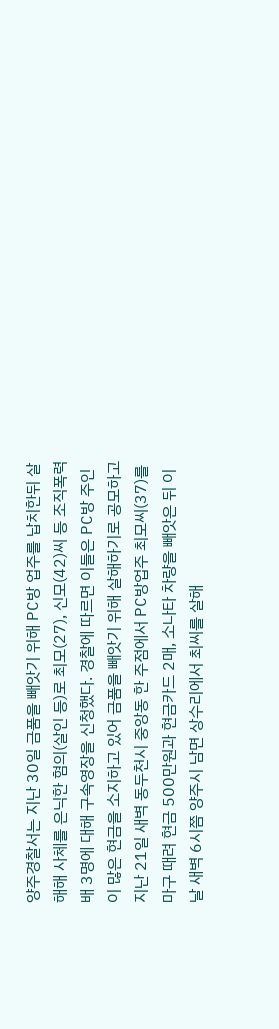양주경찰서는 지난 30일 금품을 빼앗기 위해 PC방 업주를 납치한뒤 살해해 사체를 은닉한 혐의(살인 등)로 최모(27), 신모(42)씨 등 조직폭력배 3명에 대해 구속영장을 신청했다. 경찰에 따르면 이들은 PC방 주인이 많은 현금을 소지하고 있어 금품을 빼앗기 위해 살해하기로 공모하고 지난 21일 새벽 동두천시 중앙동 한 주점에서 PC방업주 최모씨(37)를 마구 때려 현금 500만원과 현금카드 2매, 소나타 차량을 빼앗은 뒤 이날 새벽 6시쯤 양주시 남면 상수리에서 최씨를 살해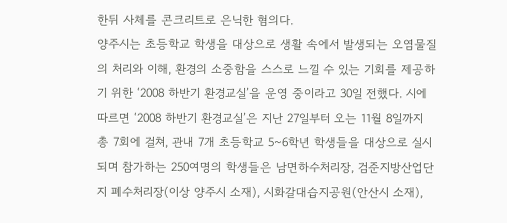한뒤 사체를 콘크리트로 은닉한 혐의다.
양주시는 초등학교 학생을 대상으로 생활 속에서 발생되는 오염물질의 처리와 이해, 환경의 소중함을 스스로 느낄 수 있는 기회를 제공하기 위한 ‘2008 하반기 환경교실’을 운영 중이라고 30일 전했다. 시에 따르면 ‘2008 하반기 환경교실’은 지난 27일부터 오는 11월 8일까지 총 7회에 걸쳐, 관내 7개 초등학교 5~6학년 학생들을 대상으로 실시되며 참가하는 250여명의 학생들은 남면하수처리장, 검준지방산업단지 폐수처리장(이상 양주시 소재), 시화갈대습지공원(안산시 소재),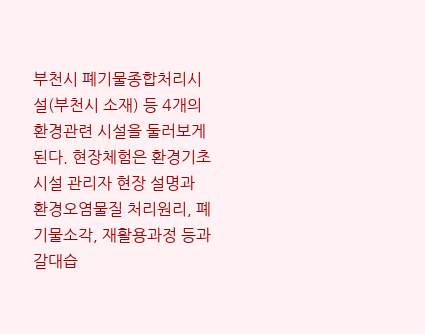부천시 폐기물종합처리시설(부천시 소재) 등 4개의 환경관련 시설을 둘러보게 된다. 현장체험은 환경기초시설 관리자 현장 설명과 환경오염물질 처리원리, 폐기물소각, 재활용과정 등과 갈대습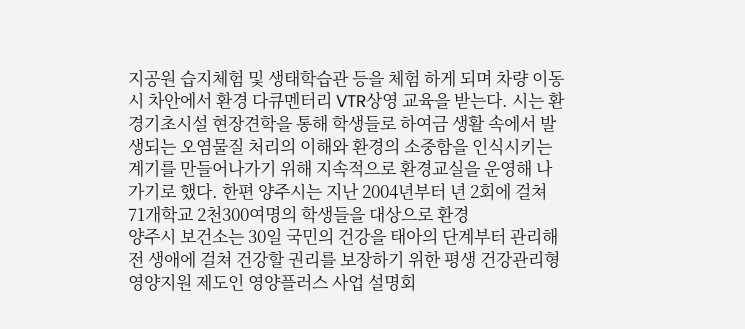지공원 습지체험 및 생태학습관 등을 체험 하게 되며 차량 이동 시 차안에서 환경 다큐멘터리 VTR상영 교육을 받는다. 시는 환경기초시설 현장견학을 통해 학생들로 하여금 생활 속에서 발생되는 오염물질 처리의 이해와 환경의 소중함을 인식시키는 계기를 만들어나가기 위해 지속적으로 환경교실을 운영해 나가기로 했다. 한편 양주시는 지난 2004년부터 년 2회에 걸쳐 71개학교 2천300여명의 학생들을 대상으로 환경
양주시 보건소는 30일 국민의 건강을 태아의 단계부터 관리해 전 생애에 걸쳐 건강할 권리를 보장하기 위한 평생 건강관리형 영양지원 제도인 영양플러스 사업 설명회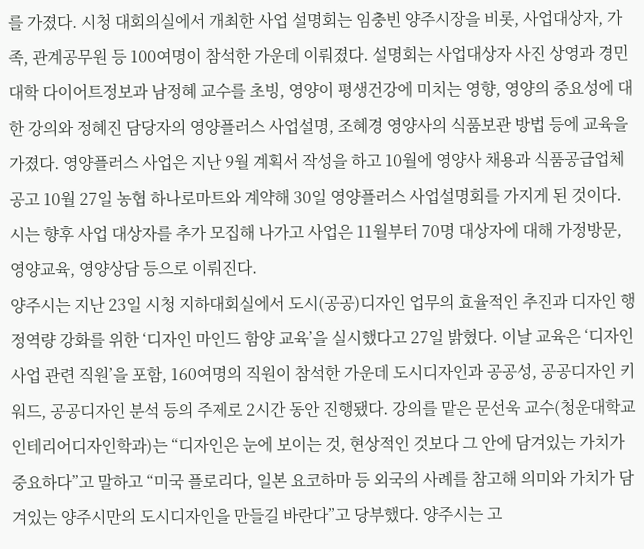를 가졌다. 시청 대회의실에서 개최한 사업 설명회는 임충빈 양주시장을 비롯, 사업대상자, 가족, 관계공무원 등 100여명이 참석한 가운데 이뤄졌다. 설명회는 사업대상자 사진 상영과 경민대학 다이어트정보과 남정혜 교수를 초빙, 영양이 평생건강에 미치는 영향, 영양의 중요성에 대한 강의와 정혜진 담당자의 영양플러스 사업설명, 조혜경 영양사의 식품보관 방법 등에 교육을 가졌다. 영양플러스 사업은 지난 9월 계획서 작성을 하고 10월에 영양사 채용과 식품공급업체 공고 10월 27일 농협 하나로마트와 계약해 30일 영양플러스 사업설명회를 가지게 된 것이다. 시는 향후 사업 대상자를 추가 모집해 나가고 사업은 11월부터 70명 대상자에 대해 가정방문, 영양교육, 영양상담 등으로 이뤄진다.
양주시는 지난 23일 시청 지하대회실에서 도시(공공)디자인 업무의 효율적인 추진과 디자인 행정역량 강화를 위한 ‘디자인 마인드 함양 교육’을 실시했다고 27일 밝혔다. 이날 교육은 ‘디자인 사업 관련 직원’을 포함, 160여명의 직원이 참석한 가운데 도시디자인과 공공성, 공공디자인 키워드, 공공디자인 분석 등의 주제로 2시간 동안 진행됐다. 강의를 맡은 문선욱 교수(청운대학교 인테리어디자인학과)는 “디자인은 눈에 보이는 것, 현상적인 것보다 그 안에 담겨있는 가치가 중요하다”고 말하고 “미국 플로리다, 일본 요코하마 등 외국의 사례를 참고해 의미와 가치가 담겨있는 양주시만의 도시디자인을 만들길 바란다”고 당부했다. 양주시는 고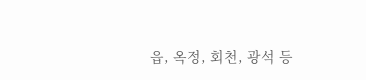읍, 옥정, 회천, 광석 등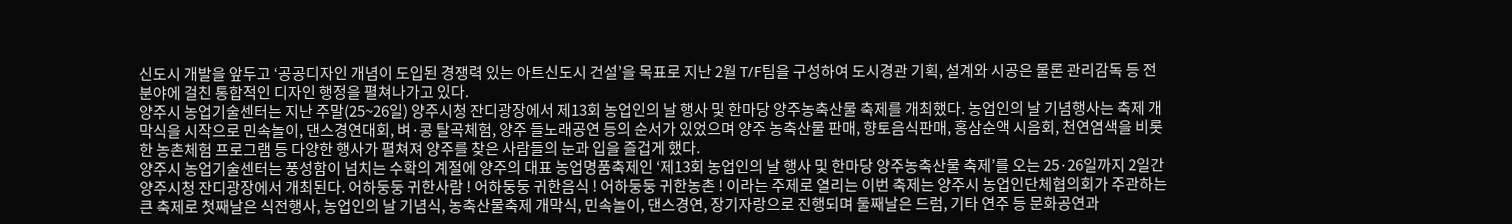신도시 개발을 앞두고 ‘공공디자인 개념이 도입된 경쟁력 있는 아트신도시 건설’을 목표로 지난 2월 T/F팀을 구성하여 도시경관 기획, 설계와 시공은 물론 관리감독 등 전 분야에 걸친 통합적인 디자인 행정을 펼쳐나가고 있다.
양주시 농업기술센터는 지난 주말(25~26일) 양주시청 잔디광장에서 제13회 농업인의 날 행사 및 한마당 양주농축산물 축제를 개최했다. 농업인의 날 기념행사는 축제 개막식을 시작으로 민속놀이, 댄스경연대회, 벼·콩 탈곡체험, 양주 들노래공연 등의 순서가 있었으며 양주 농축산물 판매, 향토음식판매, 홍삼순액 시음회, 천연염색을 비롯한 농촌체험 프로그램 등 다양한 행사가 펼쳐져 양주를 찾은 사람들의 눈과 입을 즐겁게 했다.
양주시 농업기술센터는 풍성함이 넘치는 수확의 계절에 양주의 대표 농업명품축제인 ‘제13회 농업인의 날 행사 및 한마당 양주농축산물 축제’를 오는 25·26일까지 2일간 양주시청 잔디광장에서 개최된다. 어하둥둥 귀한사람 ! 어하둥둥 귀한음식 ! 어하둥둥 귀한농촌 ! 이라는 주제로 열리는 이번 축제는 양주시 농업인단체협의회가 주관하는 큰 축제로 첫째날은 식전행사, 농업인의 날 기념식, 농축산물축제 개막식, 민속놀이, 댄스경연, 장기자랑으로 진행되며 둘째날은 드럼, 기타 연주 등 문화공연과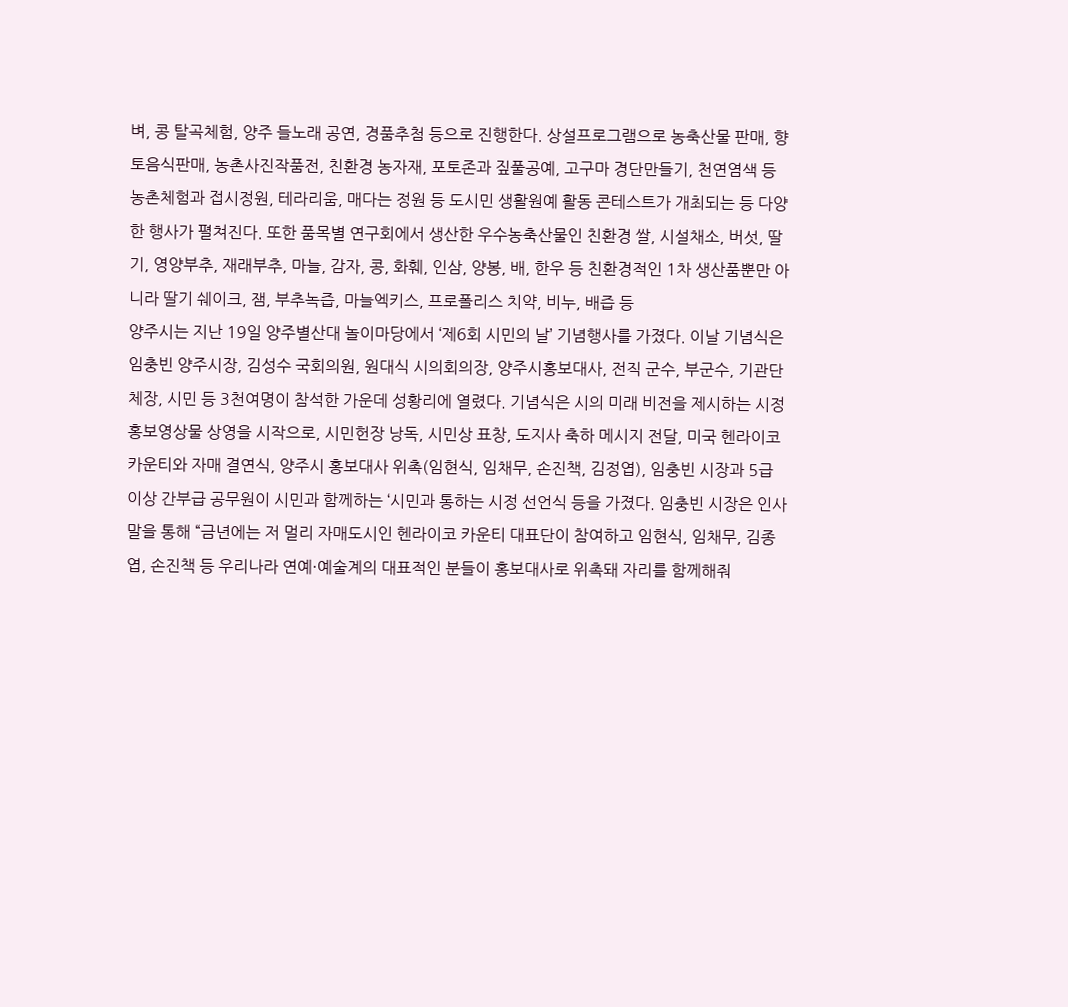벼, 콩 탈곡체험, 양주 들노래 공연, 경품추첨 등으로 진행한다. 상설프로그램으로 농축산물 판매, 향토음식판매, 농촌사진작품전, 친환경 농자재, 포토존과 짚풀공예, 고구마 경단만들기, 천연염색 등 농촌체험과 접시정원, 테라리움, 매다는 정원 등 도시민 생활원예 활동 콘테스트가 개최되는 등 다양한 행사가 펼쳐진다. 또한 품목별 연구회에서 생산한 우수농축산물인 친환경 쌀, 시설채소, 버섯, 딸기, 영양부추, 재래부추, 마늘, 감자, 콩, 화훼, 인삼, 양봉, 배, 한우 등 친환경적인 1차 생산품뿐만 아니라 딸기 쉐이크, 잼, 부추녹즙, 마늘엑키스, 프로폴리스 치약, 비누, 배즙 등
양주시는 지난 19일 양주별산대 놀이마당에서 ‘제6회 시민의 날’ 기념행사를 가졌다. 이날 기념식은 임충빈 양주시장, 김성수 국회의원, 원대식 시의회의장, 양주시홍보대사, 전직 군수, 부군수, 기관단체장, 시민 등 3천여명이 참석한 가운데 성황리에 열렸다. 기념식은 시의 미래 비전을 제시하는 시정홍보영상물 상영을 시작으로, 시민헌장 낭독, 시민상 표창, 도지사 축하 메시지 전달, 미국 헨라이코 카운티와 자매 결연식, 양주시 홍보대사 위촉(임현식, 임채무, 손진책, 김정엽), 임충빈 시장과 5급 이상 간부급 공무원이 시민과 함께하는 ‘시민과 통하는 시정 선언식 등을 가졌다. 임충빈 시장은 인사말을 통해 “금년에는 저 멀리 자매도시인 헨라이코 카운티 대표단이 참여하고 임현식, 임채무, 김종엽, 손진책 등 우리나라 연예·예술계의 대표적인 분들이 홍보대사로 위촉돼 자리를 함께해줘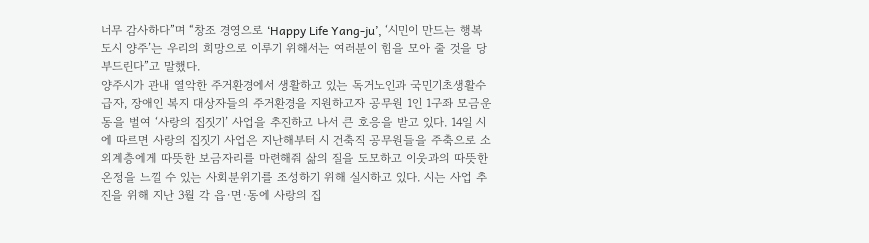너무 감사하다”며 “창조 경영으로 ‘Happy Life Yang-ju’, ‘시민이 만드는 행복도시 양주’는 우리의 희망으로 이루기 위해서는 여러분이 힘을 모아 줄 것을 당부드린다”고 말했다.
양주시가 관내 열악한 주거환경에서 생활하고 있는 독거노인과 국민기초생활수급자, 장애인 복지 대상자들의 주거환경을 지원하고자 공무원 1인 1구좌 모금운동을 벌여 ‘사랑의 집짓기’ 사업을 추진하고 나서 큰 호응을 받고 있다. 14일 시에 따르면 사랑의 집짓기 사업은 지난해부터 시 건축직 공무원들을 주축으로 소외계층에게 따뜻한 보금자리를 마련해줘 삶의 질을 도모하고 이웃과의 따뜻한 온정을 느낄 수 있는 사회분위기를 조성하기 위해 실시하고 있다. 시는 사업 추진을 위해 지난 3월 각 읍·면·동에 사랑의 집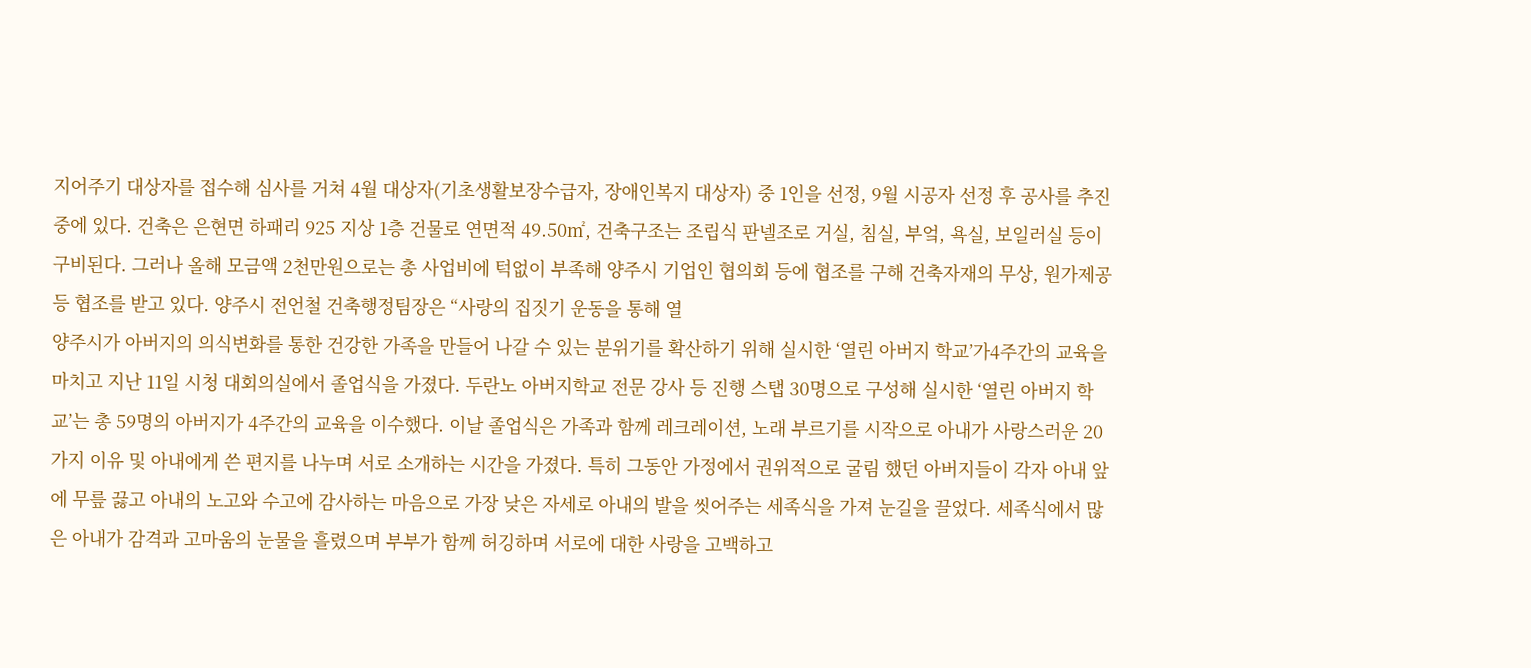지어주기 대상자를 접수해 심사를 거쳐 4월 대상자(기초생활보장수급자, 장애인복지 대상자) 중 1인을 선정, 9월 시공자 선정 후 공사를 추진 중에 있다. 건축은 은현면 하패리 925 지상 1층 건물로 연면적 49.50㎡, 건축구조는 조립식 판넬조로 거실, 침실, 부엌, 욕실, 보일러실 등이 구비된다. 그러나 올해 모금액 2천만원으로는 총 사업비에 턱없이 부족해 양주시 기업인 협의회 등에 협조를 구해 건축자재의 무상, 원가제공 등 협조를 받고 있다. 양주시 전언철 건축행정팀장은 “사랑의 집짓기 운동을 통해 열
양주시가 아버지의 의식변화를 통한 건강한 가족을 만들어 나갈 수 있는 분위기를 확산하기 위해 실시한 ‘열린 아버지 학교’가4주간의 교육을 마치고 지난 11일 시청 대회의실에서 졸업식을 가졌다. 두란노 아버지학교 전문 강사 등 진행 스탭 30명으로 구성해 실시한 ‘열린 아버지 학교’는 총 59명의 아버지가 4주간의 교육을 이수했다. 이날 졸업식은 가족과 함께 레크레이션, 노래 부르기를 시작으로 아내가 사랑스러운 20가지 이유 및 아내에게 쓴 편지를 나누며 서로 소개하는 시간을 가졌다. 특히 그동안 가정에서 권위적으로 굴림 했던 아버지들이 각자 아내 앞에 무릎 끓고 아내의 노고와 수고에 감사하는 마음으로 가장 낮은 자세로 아내의 발을 씻어주는 세족식을 가져 눈길을 끌었다. 세족식에서 많은 아내가 감격과 고마움의 눈물을 흘렸으며 부부가 함께 허깅하며 서로에 대한 사랑을 고백하고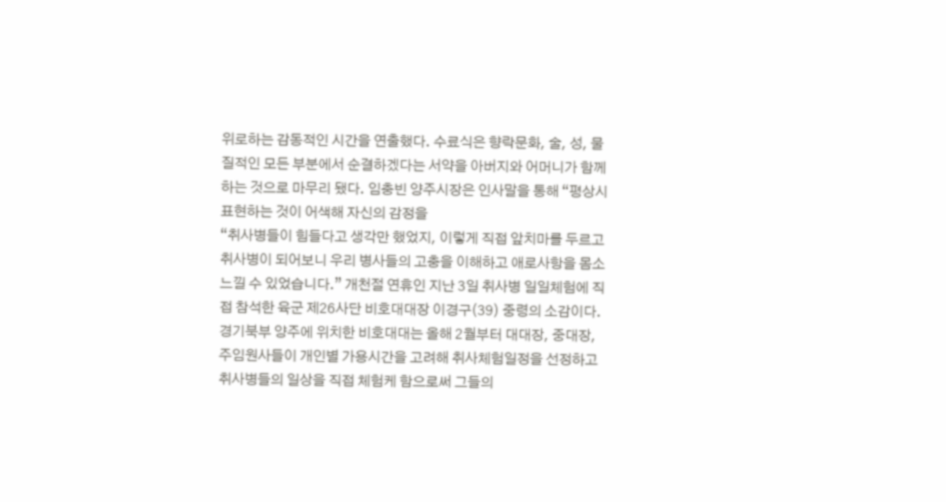위로하는 감동적인 시간을 연출했다. 수료식은 향락문화, 술, 성, 물질적인 모든 부분에서 순결하겠다는 서약을 아버지와 어머니가 함께 하는 것으로 마무리 됐다. 임충빈 양주시장은 인사말을 통해 “평상시 표현하는 것이 어색해 자신의 감정을
“취사병들이 힘들다고 생각만 했었지, 이렇게 직접 앞치마를 두르고 취사병이 되어보니 우리 병사들의 고충을 이해하고 애로사항을 몸소 느낄 수 있었습니다.” 개천절 연휴인 지난 3일 취사병 일일체험에 직접 참석한 육군 제26사단 비호대대장 이경구(39) 중령의 소감이다. 경기북부 양주에 위치한 비호대대는 올해 2월부터 대대장, 중대장, 주임원사들이 개인별 가용시간을 고려해 취사체험일정을 선정하고 취사병들의 일상을 직접 체험케 함으로써 그들의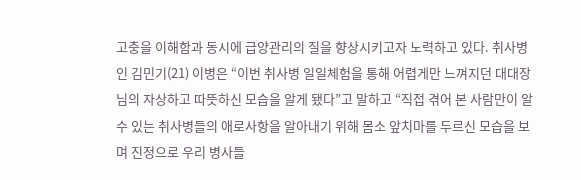고충을 이해함과 동시에 급양관리의 질을 향상시키고자 노력하고 있다. 취사병인 김민기(21) 이병은 “이번 취사병 일일체험을 통해 어렵게만 느껴지던 대대장님의 자상하고 따뜻하신 모습을 알게 됐다”고 말하고 “직접 겪어 본 사람만이 알 수 있는 취사병들의 애로사항을 알아내기 위해 몸소 앞치마를 두르신 모습을 보며 진정으로 우리 병사들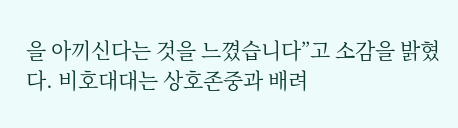을 아끼신다는 것을 느꼈습니다”고 소감을 밝혔다. 비호대대는 상호존중과 배려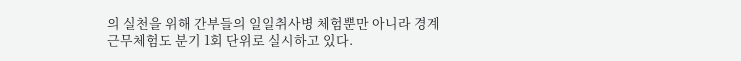의 실천을 위해 간부들의 일일취사병 체험뿐만 아니라 경계근무체험도 분기 1회 단위로 실시하고 있다.